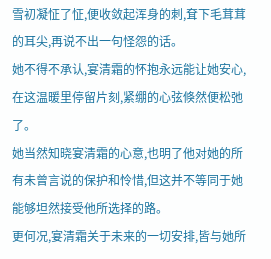雪初凝怔了怔,便收敛起浑身的刺,耷下毛茸茸的耳尖,再说不出一句怪怨的话。
她不得不承认,宴清霜的怀抱永远能让她安心,在这温暖里停留片刻,紧绷的心弦倏然便松弛了。
她当然知晓宴清霜的心意,也明了他对她的所有未曾言说的保护和怜惜,但这并不等同于她能够坦然接受他所选择的路。
更何况,宴清霜关于未来的一切安排,皆与她所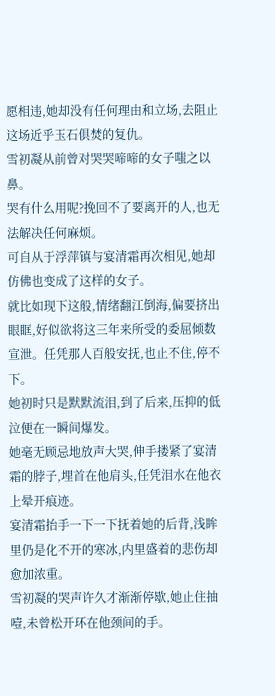愿相违,她却没有任何理由和立场,去阻止这场近乎玉石俱焚的复仇。
雪初凝从前曾对哭哭啼啼的女子嗤之以鼻。
哭有什么用呢?挽回不了要离开的人,也无法解决任何麻烦。
可自从于浮萍镇与宴清霜再次相见,她却仿佛也变成了这样的女子。
就比如现下这般,情绪翻江倒海,偏要挤出眼眶,好似欲将这三年来所受的委屈倾数宣泄。任凭那人百般安抚,也止不住,停不下。
她初时只是默默流泪,到了后来,压抑的低泣便在一瞬间爆发。
她毫无顾忌地放声大哭,伸手搂紧了宴清霜的脖子,埋首在他肩头,任凭泪水在他衣上晕开痕迹。
宴清霜抬手一下一下抚着她的后背,浅眸里仍是化不开的寒冰,内里盛着的悲伤却愈加浓重。
雪初凝的哭声许久才渐渐停歇,她止住抽噎,未曾松开环在他颈间的手。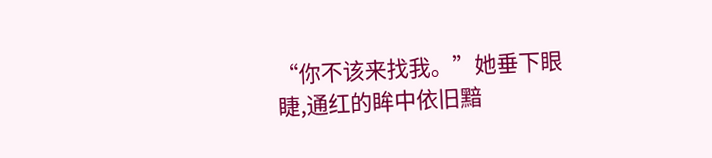“你不该来找我。”她垂下眼睫,通红的眸中依旧黯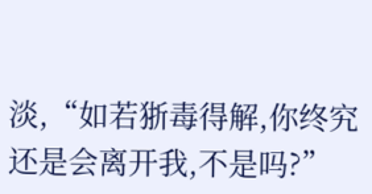淡,“如若狾毒得解,你终究还是会离开我,不是吗?”